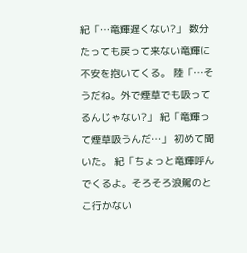紀「…竜輝遅くない?」 数分たっても戻って来ない竜輝に不安を抱いてくる。 陸「…そうだね。外で煙草でも吸ってるんじゃない?」 紀「竜輝って煙草吸うんだ…」 初めて聞いた。 紀「ちょっと竜輝呼んでくるよ。そろそろ浪駕のとこ行かない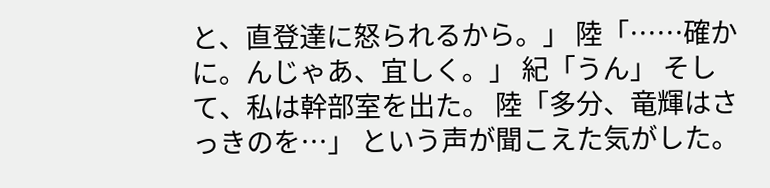と、直登達に怒られるから。」 陸「……確かに。んじゃあ、宜しく。」 紀「うん」 そして、私は幹部室を出た。 陸「多分、竜輝はさっきのを…」 という声が聞こえた気がした。